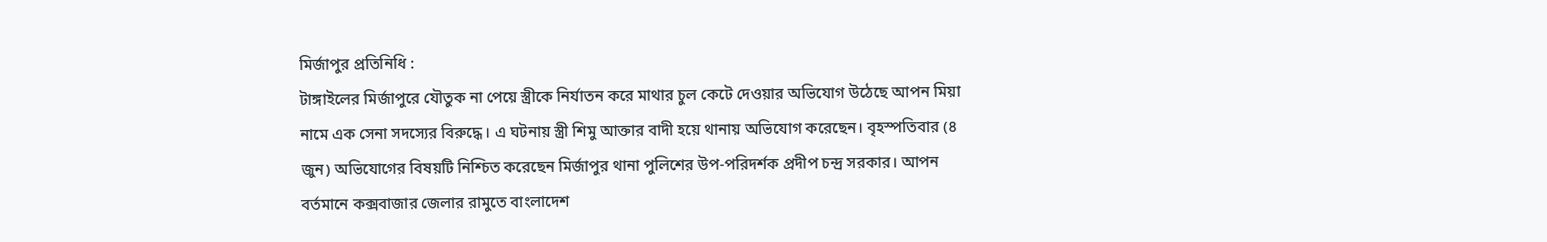মির্জাপুর প্রতিনিধি :
টাঙ্গাইলের মির্জাপুরে যৌতুক না পেয়ে স্ত্রীকে নির্যাতন করে মাথার চুল কেটে দেওয়ার অভিযোগ উঠেছে আপন মিয়া নামে এক সেনা সদস্যের বিরুদ্ধে। এ ঘটনায় স্ত্রী শিমু আক্তার বাদী হয়ে থানায় অভিযোগ করেছেন। বৃহস্পতিবার (৪ জুন) অভিযোগের বিষয়টি নিশ্চিত করেছেন মির্জাপুর থানা পুলিশের উপ-পরিদর্শক প্রদীপ চন্দ্র সরকার। আপন বর্তমানে কক্সবাজার জেলার রামুতে বাংলাদেশ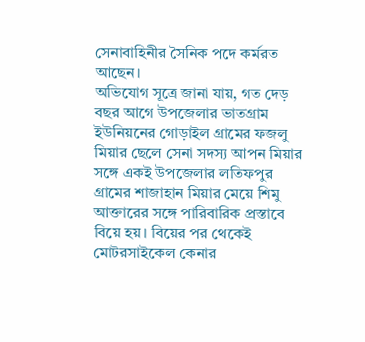সেনাবাহিনীর সৈনিক পদে কর্মরত আছেন।
অভিযোগ সূত্রে জানা যায়, গত দেড় বছর আগে উপজেলার ভাতগ্রাম ইউনিয়নের গোড়াইল গ্রামের ফজলু মিয়ার ছেলে সেনা সদস্য আপন মিয়ার সঙ্গে একই উপজেলার লতিফপুর গ্রামের শাজাহান মিয়ার মেয়ে শিমু আক্তারের সঙ্গে পারিবারিক প্রস্তাবে বিয়ে হয়। বিয়ের পর থেকেই মোটরসাইকেল কেনার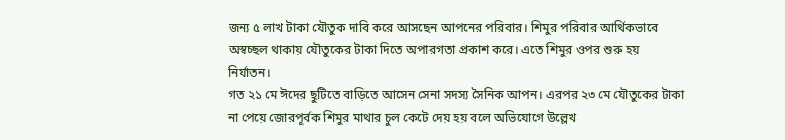জন্য ৫ লাখ টাকা যৌতুক দাবি করে আসছেন আপনের পরিবার। শিমুর পরিবার আর্থিকভাবে অস্বচ্ছল থাকায় যৌতুকের টাকা দিতে অপারগতা প্রকাশ করে। এতে শিমুর ওপর শুরু হয় নির্যাতন।
গত ২১ মে ঈদের ছুটিতে বাড়িতে আসেন সেনা সদস্য সৈনিক আপন। এরপর ২৩ মে যৌতুকের টাকা না পেয়ে জোরপূর্বক শিমুর মাথার চুল কেটে দেয় হয় বলে অভিযোগে উল্লেখ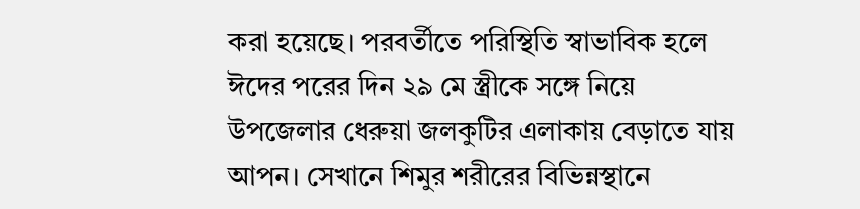করা হয়েছে। পরবর্তীতে পরিস্থিতি স্বাভাবিক হলে ঈদের পরের দিন ২৯ মে স্ত্রীকে সঙ্গে নিয়ে উপজেলার ধেরুয়া জলকুটির এলাকায় বেড়াতে যায় আপন। সেখানে শিমুর শরীরের বিভিন্নস্থানে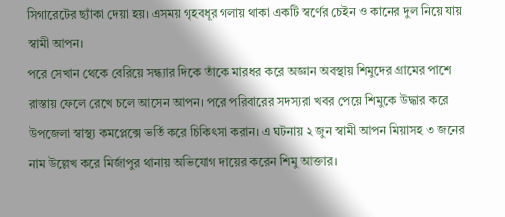সিগারেটের ছ্যাঁকা দেয়া হয়। এসময় গৃহবধূর গলায় থাকা একটি স্বর্ণের চেইন ও কানের দুল নিয়ে যায় স্বামী আপন।
পরে সেখান থেকে বেরিয়ে সন্ধ্যার দিকে তাঁকে মারধর করে অজ্ঞান অবস্থায় শিমুদের গ্রামের পাশে রাস্তায় ফেলে রেখে চলে আসেন আপন। পরে পরিবারের সদস্যরা খবর পেয়ে শিমুকে উদ্ধার করে উপজেলা স্বাস্থ্য কমপ্লেক্সে ভর্তি করে চিকিৎসা করান। এ ঘটনায় ২ জুন স্বামী আপন মিয়াসহ ৩ জনের নাম উল্লেখ করে মির্জাপুর থানায় অভিযোগ দায়ের করেন শিমু আক্তার।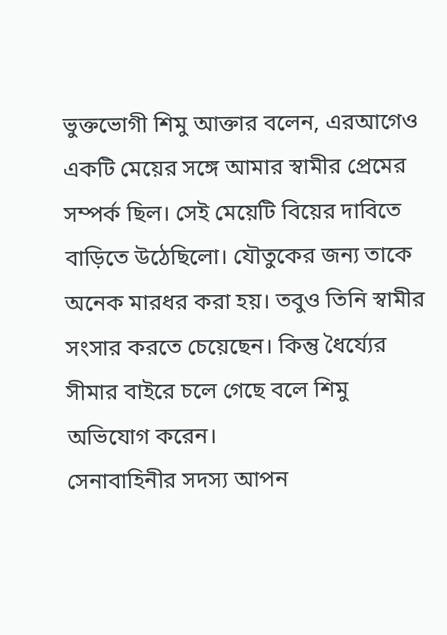ভুক্তভোগী শিমু আক্তার বলেন, এরআগেও একটি মেয়ের সঙ্গে আমার স্বামীর প্রেমের সম্পর্ক ছিল। সেই মেয়েটি বিয়ের দাবিতে বাড়িতে উঠেছিলো। যৌতুকের জন্য তাকে অনেক মারধর করা হয়। তবুও তিনি স্বামীর সংসার করতে চেয়েছেন। কিন্তু ধৈর্য্যের সীমার বাইরে চলে গেছে বলে শিমু অভিযোগ করেন।
সেনাবাহিনীর সদস্য আপন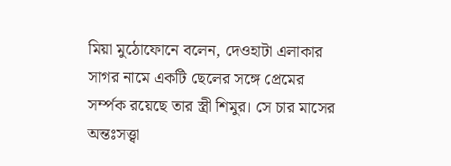মিয়া মুঠোফোনে বলেন, দেওহাটা এলাকার সাগর নামে একটি ছেলের সঙ্গে প্রেমের সর্ম্পক রয়েছে তার স্ত্রী শিমুর। সে চার মাসের অন্তঃসত্ত্বা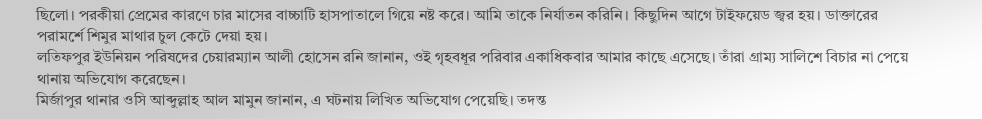ছিলো। পরকীয়া প্রেমের কারণে চার মাসের বাচ্চাটি হাসপাতালে গিয়ে নষ্ট করে। আমি তাকে নির্যাতন করিনি। কিছুদিন আগে টাইফয়েড জ্বর হয়। ডাক্তারের পরামর্শে শিমুর মাথার চুল কেটে দেয়া হয়।
লতিফপুর ইউনিয়ন পরিষদের চেয়ারম্যান আলী হোসেন রনি জানান, ওই গৃহবধূর পরিবার একাধিকবার আমার কাছে এসেছে। তাঁরা গ্রাম্য সালিশে বিচার না পেয়ে থানায় অভিযোগ করেছেন।
মির্জাপুর থানার ওসি আব্দুল্লাহ আল মামুন জানান, এ ঘটনায় লিখিত অভিযোগ পেয়েছি। তদন্ত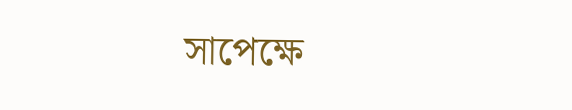সাপেক্ষে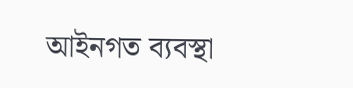আইনগত ব্যবস্থা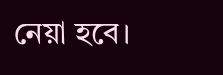নেয়া হবে।